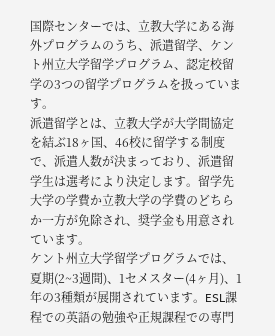国際センターでは、立教大学にある海外プログラムのうち、派遣留学、ケント州立大学留学プログラム、認定校留学の3つの留学プログラムを扱っています。
派遣留学とは、立教大学が大学間協定を結ぶ18ヶ国、46校に留学する制度で、派遣人数が決まっており、派遣留学生は選考により決定します。留学先大学の学費か立教大学の学費のどちらか一方が免除され、奨学金も用意されています。
ケント州立大学留学プログラムでは、夏期(2~3週間)、1セメスター(4ヶ月)、1年の3種類が展開されています。ESL課程での英語の勉強や正規課程での専門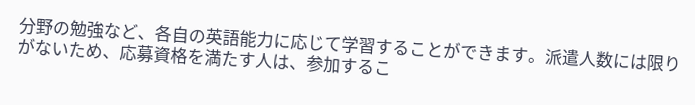分野の勉強など、各自の英語能力に応じて学習することができます。派遣人数には限りがないため、応募資格を満たす人は、参加するこ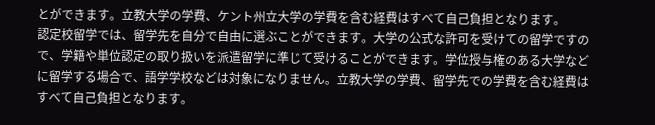とができます。立教大学の学費、ケント州立大学の学費を含む経費はすべて自己負担となります。
認定校留学では、留学先を自分で自由に選ぶことができます。大学の公式な許可を受けての留学ですので、学籍や単位認定の取り扱いを派遣留学に準じて受けることができます。学位授与権のある大学などに留学する場合で、語学学校などは対象になりません。立教大学の学費、留学先での学費を含む経費はすべて自己負担となります。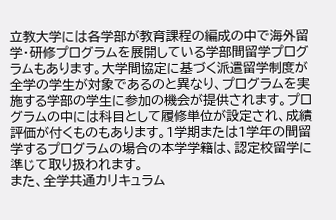立教大学には各学部が教育課程の編成の中で海外留学・研修プログラムを展開している学部間留学プログラムもあります。大学間協定に基づく派遣留学制度が全学の学生が対象であるのと異なり、プログラムを実施する学部の学生に参加の機会が提供されます。プログラムの中には科目として履修単位が設定され、成績評価が付くものもあります。1学期または1学年の間留学するプログラムの場合の本学学籍は、認定校留学に準じて取り扱われます。
また、全学共通カリキュラム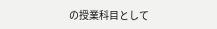の授業科目として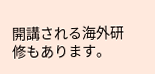開講される海外研修もあります。